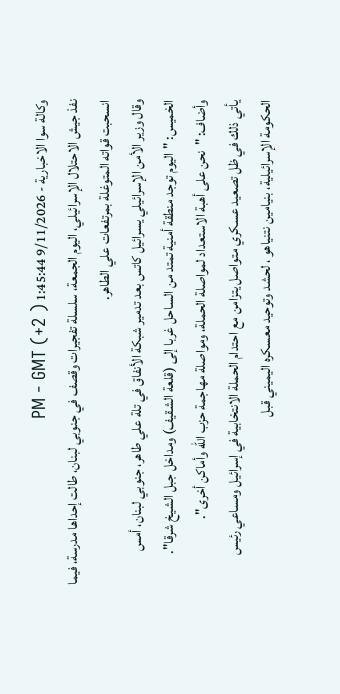وكالة سوا الاخبارية - 9/11/2026 1:45:44 PM - GMT (+2 )
نفذ جيش الاحتلال الإسرائيلي، اليوم الجمعة، سلسلة تفجيرات وقصف في جنوبي لبنان، طالت إحداها مدرسة، فيما انسحبت قواته المتوغلة بمرتفعات علي الطاهر.
وقال وزير الأمن الإسرائيلي يسرائيل كاتس بعد تدمير شبكة الأنفاق في تلة علي طاهر، جنوبي لبنان، أمس الخميس: "اليوم توجد منطقة أمنية تمتد من الساحل غربا إلى (قلعة الشقيف) ومداخل جبل الشيخ شرقا".
وأضاف: "نحن على أهبة الاستعداد لمواصلة الحملة، ومواصلة مهاجمة حزب الله وأماكن أخرى".
يأتي ذلك في ظل تصعيد عسكري متواصل يتزامن مع احتدام الحملة الانتخابية في إسرائيل ومساعي رئيس الحكومة الإسرائيلية، بنيامين نتنياهو ، لحشد وتوحيد معسكره اليميني قبل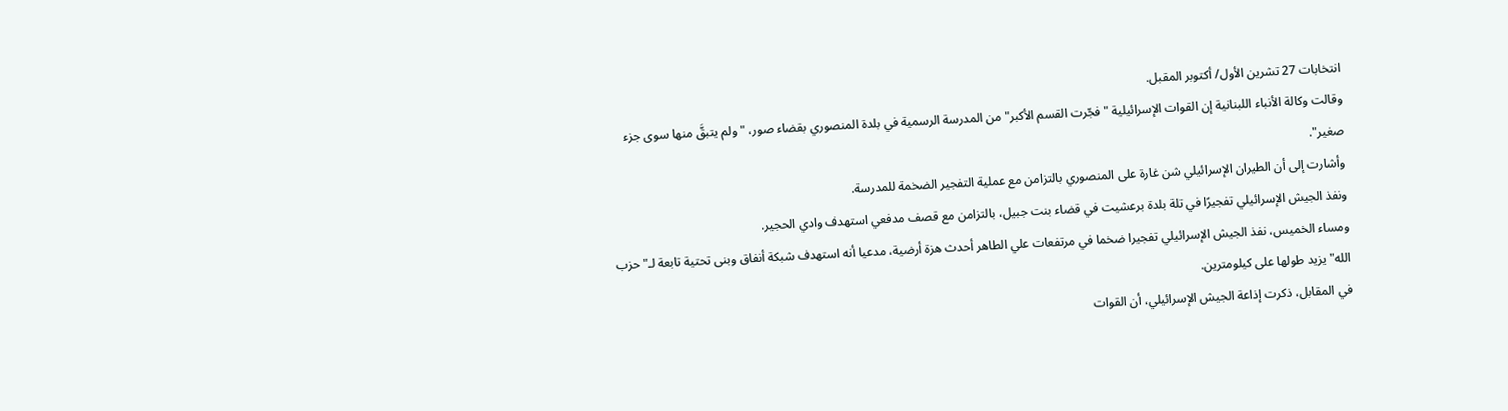انتخابات 27 تشرين الأول/ أكتوبر المقبل.
وقالت وكالة الأنباء اللبنانية إن القوات الإسرائيلية "فجّرت القسم الأكبر" من المدرسة الرسمية في بلدة المنصوري بقضاء صور، "ولم يتبقَّ منها سوى جزء صغير".
وأشارت إلى أن الطيران الإسرائيلي شن غارة على المنصوري بالتزامن مع عملية التفجير الضخمة للمدرسة.
ونفذ الجيش الإسرائيلي تفجيرًا في تلة بلدة برعشيت في قضاء بنت جبيل، بالتزامن مع قصف مدفعي استهدف وادي الحجير.
ومساء الخميس، نفذ الجيش الإسرائيلي تفجيرا ضخما في مرتفعات علي الطاهر أحدث هزة أرضية، مدعيا أنه استهدف شبكة أنفاق وبنى تحتية تابعة لـ"حزب الله" يزيد طولها على كيلومترين.
في المقابل، ذكرت إذاعة الجيش الإسرائيلي، أن القوات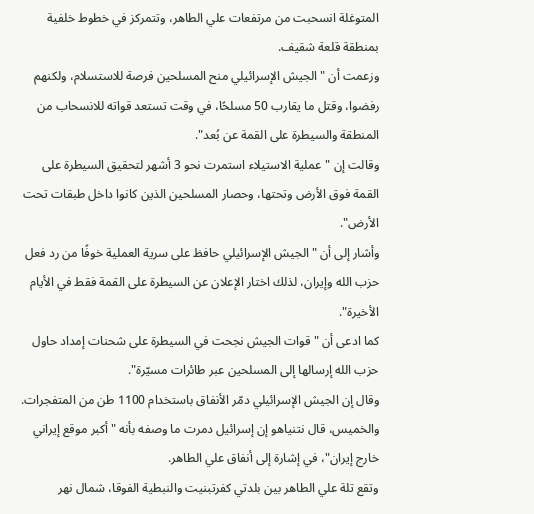المتوغلة انسحبت من مرتفعات علي الطاهر، وتتمركز في خطوط خلفية بمنطقة قلعة شقيف.
وزعمت أن "الجيش الإسرائيلي منح المسلحين فرصة للاستسلام، ولكنهم رفضوا، وقتل ما يقارب 50 مسلحًا، في وقت تستعد قواته للانسحاب من المنطقة والسيطرة على القمة عن بُعد".
وقالت إن "عملية الاستيلاء استمرت نحو 3 أشهر لتحقيق السيطرة على القمة فوق الأرض وتحتها، وحصار المسلحين الذين كانوا داخل طبقات تحت الأرض".
وأشار إلى أن "الجيش الإسرائيلي حافظ على سرية العملية خوفًا من رد فعل حزب الله وإيران، لذلك اختار الإعلان عن السيطرة على القمة فقط في الأيام الأخيرة".
كما ادعى أن "قوات الجيش نجحت في السيطرة على شحنات إمداد حاول حزب الله إرسالها إلى المسلحين عبر طائرات مسيّرة".
وقال إن الجيش الإسرائيلي دمّر الأنفاق باستخدام 1100 طن من المتفجرات.
والخميس، قال نتنياهو إن إسرائيل دمرت ما وصفه بأنه "أكبر موقع إيراني خارج إيران"، في إشارة إلى أنفاق علي الطاهر.
وتقع تلة علي الطاهر بين بلدتي كفرتبنيت والنبطية الفوقا، شمال نهر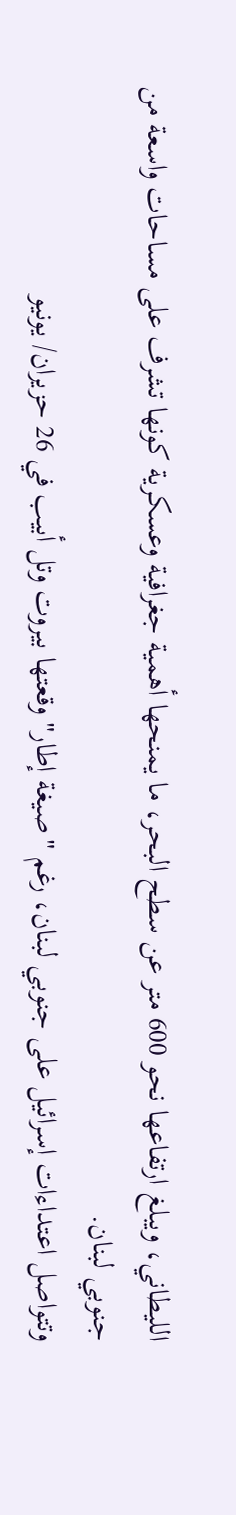الليطاني، ويبلغ ارتفاعها نحو 600 متر عن سطح البحر، ما يمنحها أهمية جغرافية وعسكرية كونها تشرف على مساحات واسعة من جنوبي لبنان.
وتتواصل اعتداءات إسرائيل على جنوبي لبنان، رغم "صيغة إطار" وقعتها بيروت وتل أبيب في 26 حزيران/ يونيو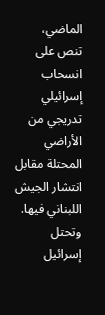الماضي، تنص على انسحاب إسرائيلي تدريجي من الأراضي المحتلة مقابل انتشار الجيش اللبناني فيها.
وتحتل إسرائيل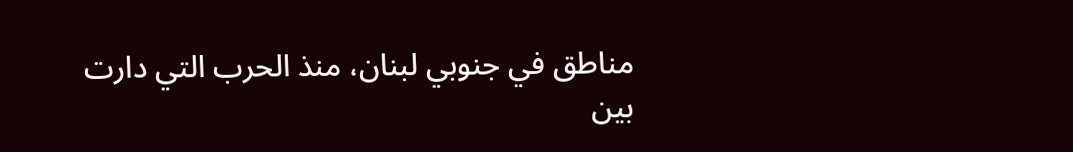مناطق في جنوبي لبنان، منذ الحرب التي دارت بين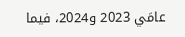عامَي 2023 و2024، فيما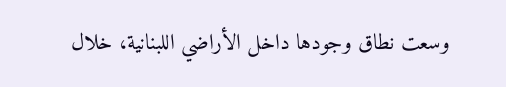وسعت نطاق وجودها داخل الأراضي اللبنانية، خلال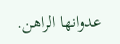عدوانها الراهن.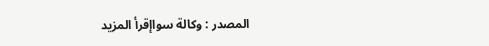المصدر : وكالة سواإقرأ المزيد